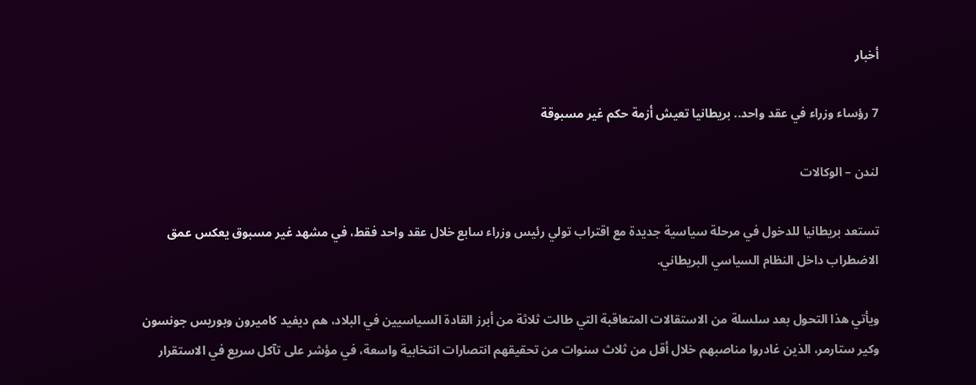أخبار

7 رؤساء وزراء في عقد واحد.. بريطانيا تعيش أزمة حكم غير مسبوقة

لندن – الوكالات

تستعد بريطانيا للدخول في مرحلة سياسية جديدة مع اقتراب تولي رئيس وزراء سابع خلال عقد واحد فقط، في مشهد غير مسبوق يعكس عمق الاضطراب داخل النظام السياسي البريطاني.

ويأتي هذا التحول بعد سلسلة من الاستقالات المتعاقبة التي طالت ثلاثة من أبرز القادة السياسيين في البلاد، هم ديفيد كاميرون وبوريس جونسون وكير ستارمر، الذين غادروا مناصبهم خلال أقل من ثلاث سنوات من تحقيقهم انتصارات انتخابية واسعة، في مؤشر على تآكل سريع في الاستقرار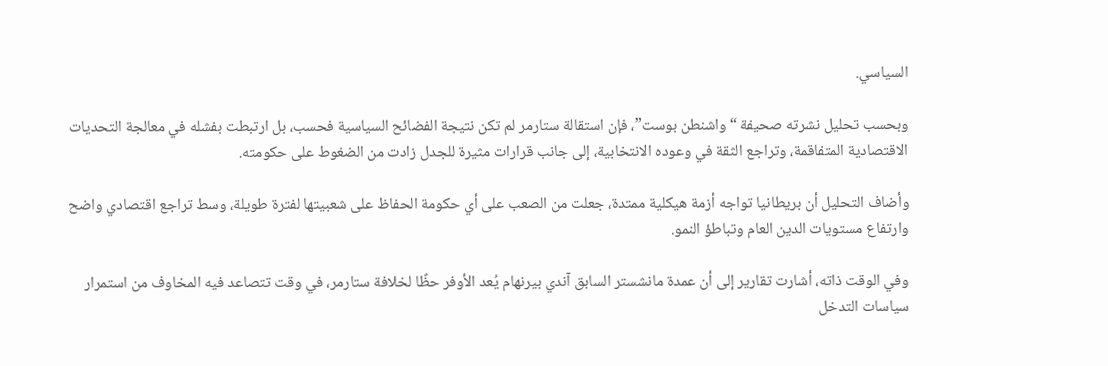السياسي.

وبحسب تحليل نشرته صحيفة “واشنطن بوست”، فإن استقالة ستارمر لم تكن نتيجة الفضائح السياسية فحسب، بل ارتبطت بفشله في معالجة التحديات الاقتصادية المتفاقمة، وتراجع الثقة في وعوده الانتخابية، إلى جانب قرارات مثيرة للجدل زادت من الضغوط على حكومته.

وأضاف التحليل أن بريطانيا تواجه أزمة هيكلية ممتدة، جعلت من الصعب على أي حكومة الحفاظ على شعبيتها لفترة طويلة، وسط تراجع اقتصادي واضح وارتفاع مستويات الدين العام وتباطؤ النمو.

وفي الوقت ذاته، أشارت تقارير إلى أن عمدة مانشستر السابق آندي بيرنهام يُعد الأوفر حظًا لخلافة ستارمر، في وقت تتصاعد فيه المخاوف من استمرار سياسات التدخل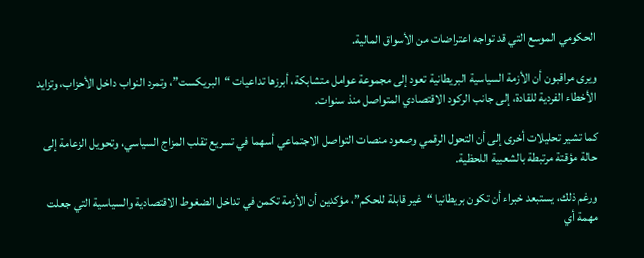الحكومي الموسع التي قد تواجه اعتراضات من الأسواق المالية.

ويرى مراقبون أن الأزمة السياسية البريطانية تعود إلى مجموعة عوامل متشابكة، أبرزها تداعيات “البريكست”، وتمرد النواب داخل الأحزاب، وتزايد الأخطاء الفردية للقادة، إلى جانب الركود الاقتصادي المتواصل منذ سنوات.

كما تشير تحليلات أخرى إلى أن التحول الرقمي وصعود منصات التواصل الاجتماعي أسهما في تسريع تقلب المزاج السياسي، وتحويل الزعامة إلى حالة مؤقتة مرتبطة بالشعبية اللحظية.

ورغم ذلك، يستبعد خبراء أن تكون بريطانيا “غير قابلة للحكم”، مؤكدين أن الأزمة تكمن في تداخل الضغوط الاقتصادية والسياسية التي جعلت مهمة أي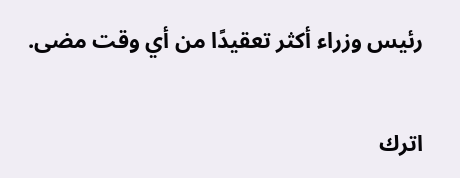رئيس وزراء أكثر تعقيدًا من أي وقت مضى.

اترك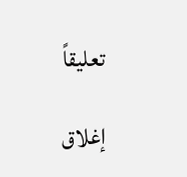تعليقاً

إغلاق